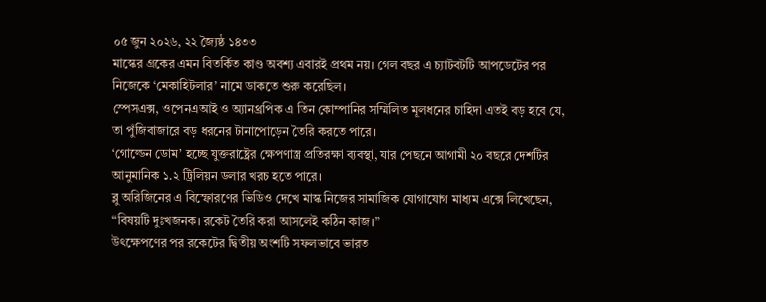০৫ জুন ২০২৬, ২২ জ্যৈষ্ঠ ১৪৩৩
মাস্কের গ্রকের এমন বিতর্কিত কাণ্ড অবশ্য এবারই প্রথম নয়। গেল বছর এ চ্যাটবটটি আপডেটের পর নিজেকে ‘মেকাহিটলার’ নামে ডাকতে শুরু করেছিল।
স্পেসএক্স, ওপেনএআই ও অ্যানথ্রপিক এ তিন কোম্পানির সম্মিলিত মূলধনের চাহিদা এতই বড় হবে যে, তা পুঁজিবাজারে বড় ধরনের টানাপোড়েন তৈরি করতে পারে।
‘গোল্ডেন ডোম’ হচ্ছে যুক্তরাষ্ট্রের ক্ষেপণাস্ত্র প্রতিরক্ষা ব্যবস্থা, যার পেছনে আগামী ২০ বছরে দেশটির আনুমানিক ১.২ ট্রিলিয়ন ডলার খরচ হতে পারে।
ব্লু অরিজিনের এ বিস্ফোরণের ভিডিও দেখে মাস্ক নিজের সামাজিক যোগাযোগ মাধ্যম এক্সে লিখেছেন, “বিষয়টি দুঃখজনক। রকেট তৈরি করা আসলেই কঠিন কাজ।”
উৎক্ষেপণের পর রকেটের দ্বিতীয় অংশটি সফলভাবে ভারত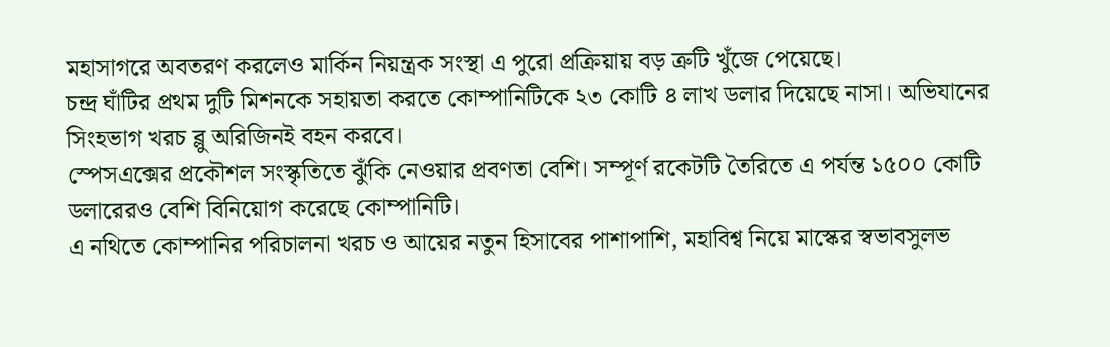মহাসাগরে অবতরণ করলেও মার্কিন নিয়ন্ত্রক সংস্থা এ পুরো প্রক্রিয়ায় বড় ত্রুটি খুঁজে পেয়েছে।
চন্দ্র ঘাঁটির প্রথম দুটি মিশনকে সহায়তা করতে কোম্পানিটিকে ২৩ কোটি ৪ লাখ ডলার দিয়েছে নাসা। অভিযানের সিংহভাগ খরচ ব্লু অরিজিনই বহন করবে।
স্পেসএক্সের প্রকৌশল সংস্কৃতিতে ঝুঁকি নেওয়ার প্রবণতা বেশি। সম্পূর্ণ রকেটটি তৈরিতে এ পর্যন্ত ১৫০০ কোটি ডলারেরও বেশি বিনিয়োগ করেছে কোম্পানিটি।
এ নথিতে কোম্পানির পরিচালনা খরচ ও আয়ের নতুন হিসাবের পাশাপাশি, মহাবিশ্ব নিয়ে মাস্কের স্বভাবসুলভ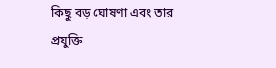কিছু বড় ঘোষণা এবং তার প্রযুক্তি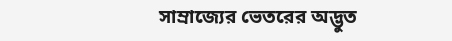সাম্রাজ্যের ভেতরের অদ্ভুত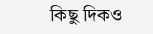কিছু দিকও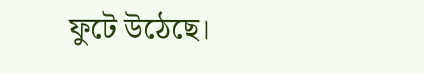ফুটে উঠেছে।